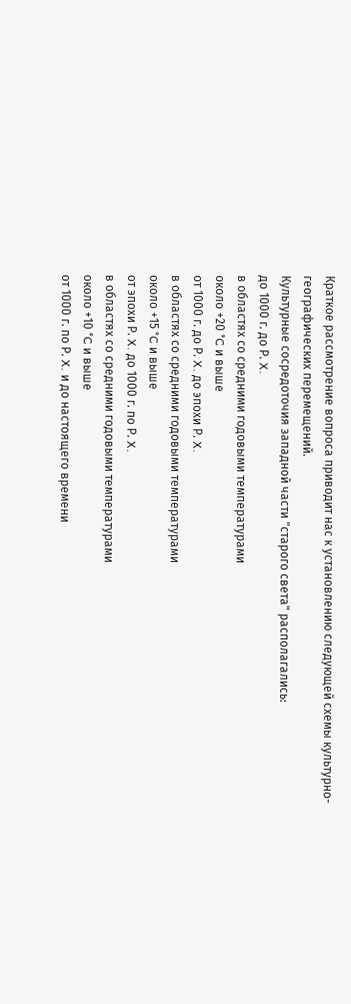Краткое рассмотрение вопроса приводит нас к установлению следующей схемы культурно-географических перемещений.
Культурные сосредоточия западной части "старого света" располагались:
до 1000 г. до Р. X.
в областях со средними годовыми температурами
около +20 °C и выше
от 1000 г. до Р. X. до эпохи Р. X.
в областях со средними годовыми температурами
около +15 °C и выше
от эпохи Р. X. до 1000 г. по Р. X.
в областях со средними годовыми температурами
около +10 °C и выше
от 1000 г. по Р. X. и до настоящего времени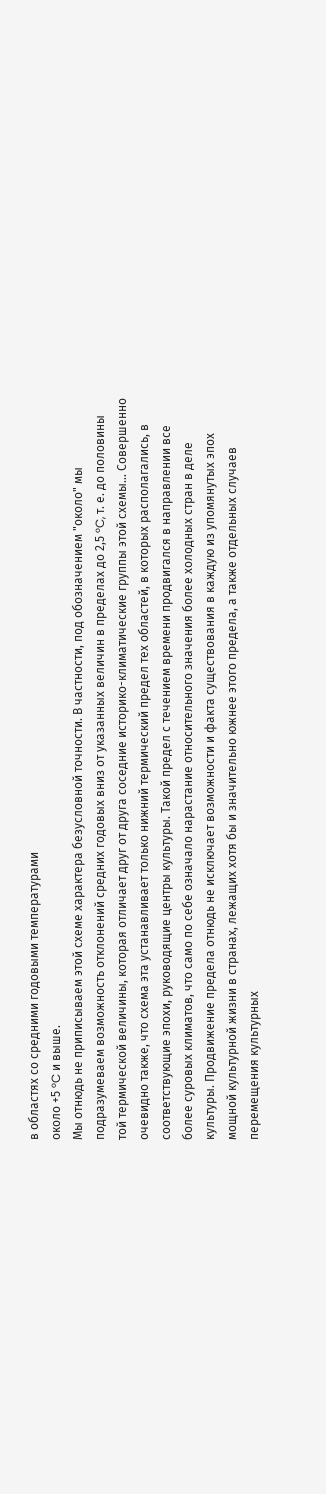в областях со средними годовыми температурами
около +5 °C и выше.
Мы отнюдь не приписываем этой схеме характера безусловной точности. В частности, под обозначением "около" мы подразумеваем возможность отклонений средних годовых вниз от указанных величин в пределах до 2,5 °C, т. е. до половины той термической величины, которая отличает друг от друга соседние историко-климатические группы этой схемы… Совершенно очевидно также, что схема эта устанавливает только нижний термический предел тех областей, в которых располагались, в соответствующие эпохи, руководящие центры культуры. Такой предел с течением времени продвигался в направлении все более суровых климатов, что само по себе означало нарастание относительного значения более холодных стран в деле культуры. Продвижение предела отнюдь не исключает возможности и факта существования в каждую из упомянутых эпох мощной культурной жизни в странах, лежащих хотя бы и значительно южнее этого предела, а также отдельных случаев перемещения культурных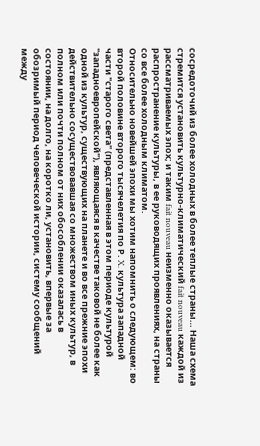сосредоточий из более холодных в более теплые страны… Наша схема стремится установить культурно-климатический fait nouveau каждой из рассматриваемых эпох; и таким fait nouveau неизменно оказывается распространение культуры, в ее руководящих проявлениях, на страны со все более холодным климатом.
Относительно новейшей эпохи мы хотим напомнить о следующем: во второй половине второго тысячелетия по Р. X. культура западной части "старого света" (представленная в этом периоде культурой "западноевропейской"), являющаяся в качестве таковой не более как одной из культур, существующих на планете и во все прежние эпохи действительно сосуществовавшая со множеством иных культур, в полном или почти полном от них обособлении оказалась в состоянии, на долго, на коротко ли, установить, впервые за обозримый период человеческой истории, систему сообщений между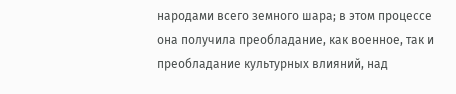народами всего земного шара; в этом процессе она получила преобладание, как военное, так и преобладание культурных влияний, над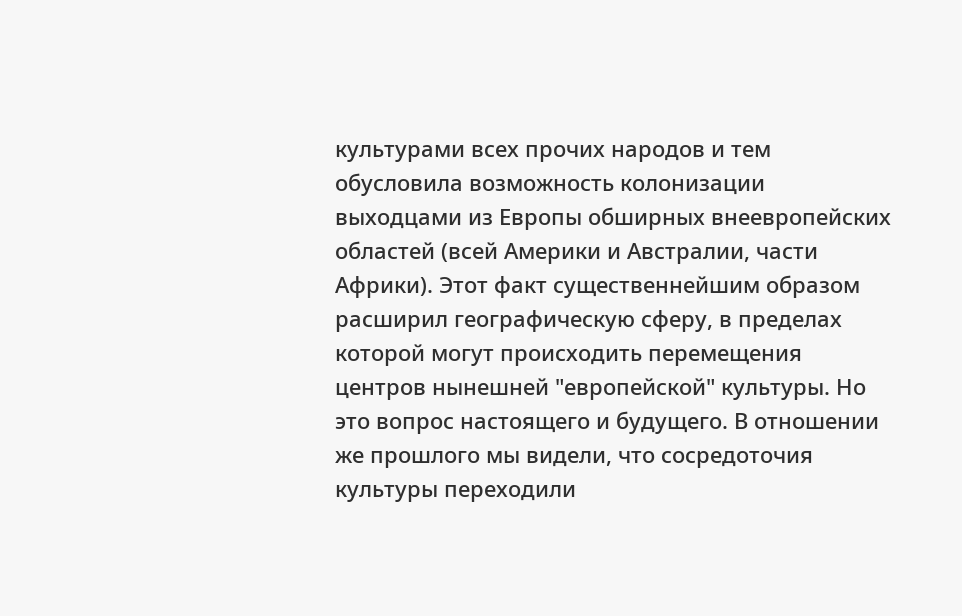культурами всех прочих народов и тем обусловила возможность колонизации выходцами из Европы обширных внеевропейских областей (всей Америки и Австралии, части Африки). Этот факт существеннейшим образом расширил географическую сферу, в пределах которой могут происходить перемещения центров нынешней "европейской" культуры. Но это вопрос настоящего и будущего. В отношении же прошлого мы видели, что сосредоточия культуры переходили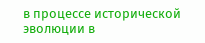в процессе исторической эволюции в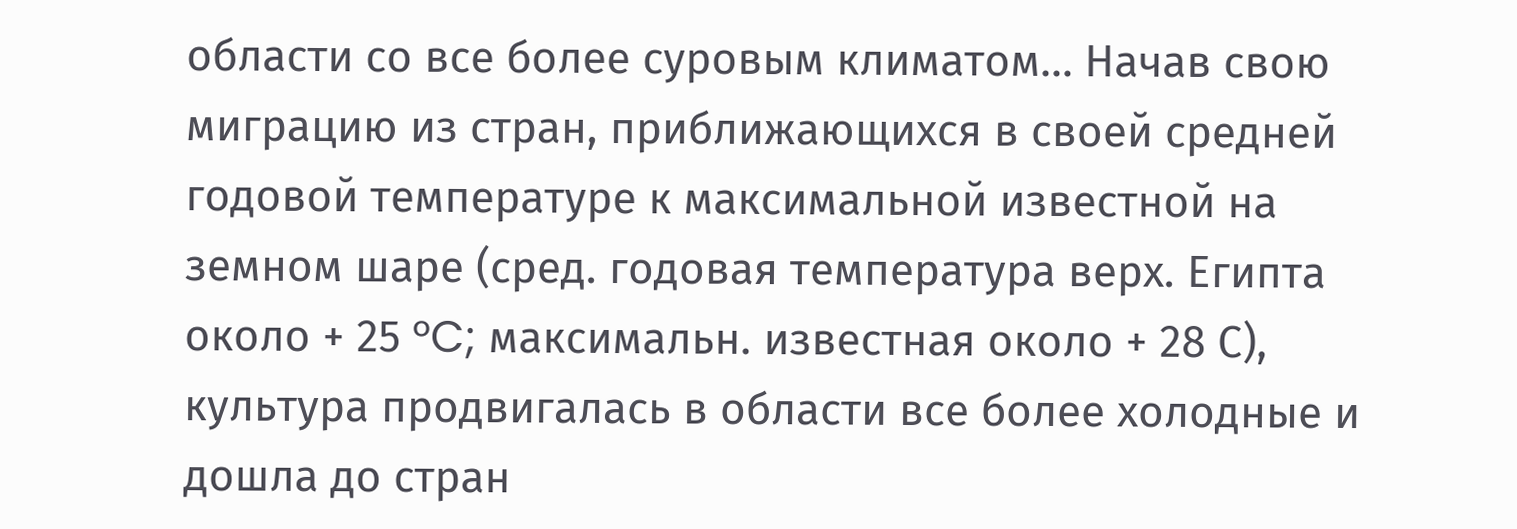области со все более суровым климатом… Начав свою миграцию из стран, приближающихся в своей средней годовой температуре к максимальной известной на земном шаре (сред. годовая температура верх. Египта около + 25 °C; максимальн. известная около + 28 С), культура продвигалась в области все более холодные и дошла до стран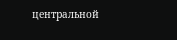центральной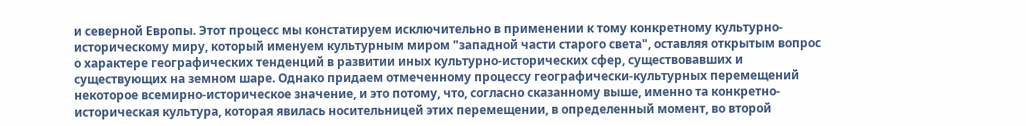и северной Европы. Этот процесс мы констатируем исключительно в применении к тому конкретному культурно-историческому миру, который именуем культурным миром "западной части старого света", оставляя открытым вопрос о характере географических тенденций в развитии иных культурно-исторических сфер, существовавших и существующих на земном шаре. Однако придаем отмеченному процессу географически-культурных перемещений некоторое всемирно-историческое значение, и это потому, что, согласно сказанному выше, именно та конкретно-историческая культура, которая явилась носительницей этих перемещении, в определенный момент, во второй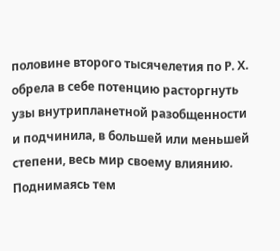половине второго тысячелетия по Р. Х. обрела в себе потенцию расторгнуть узы внутрипланетной разобщенности и подчинила, в большей или меньшей степени, весь мир своему влиянию. Поднимаясь тем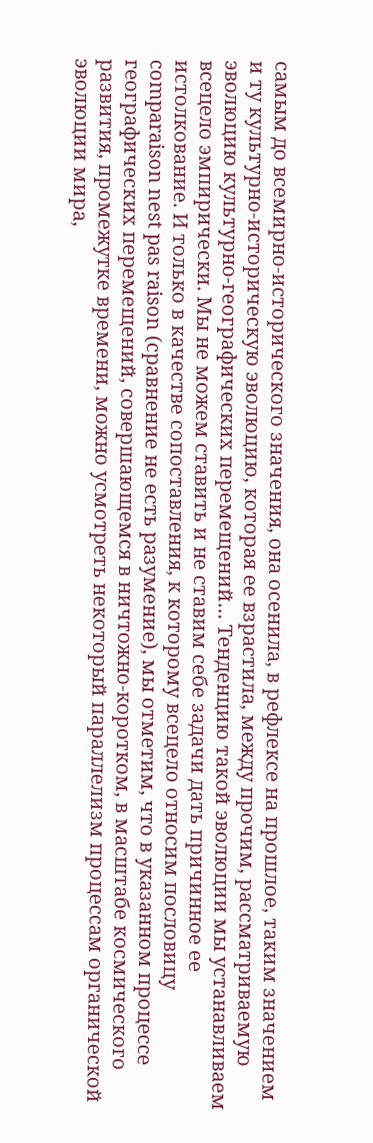самым до всемирно-исторического значения, она осенила, в рефлексе на прошлое, таким значением и ту культурно-историческую эволюцию, которая ее взрастила, между прочим, рассматриваемую эволюцию культурно-географических перемещений… Тенденцию такой эволюции мы устанавливаем всецело эмпирически. Мы не можем ставить и не ставим себе задачи дать причинное ее истолкование. И только в качестве сопоставления, к которому всецело относим пословицу comparaison nest pas raison (сравнение не есть разумение), мы отметим, что в указанном процессе географических перемещений, совершающемся в ничтожно-коротком, в масштабе космического развития, промежутке времени, можно усмотреть некоторый параллелизм процессам органической эволюции мира,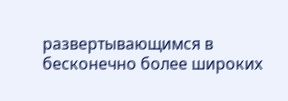развертывающимся в бесконечно более широких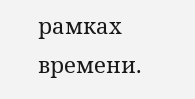рамках времени.